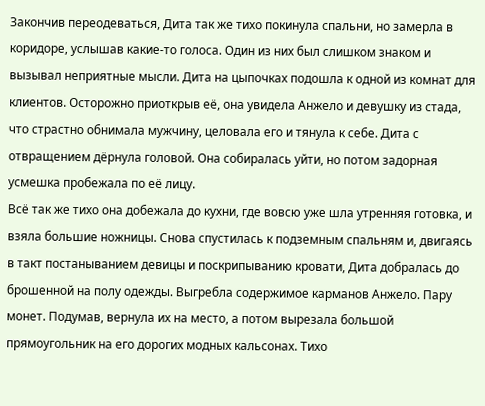Закончив переодеваться, Дита так же тихо покинула спальни, но замерла в коридоре, услышав какие-то голоса. Один из них был слишком знаком и вызывал неприятные мысли. Дита на цыпочках подошла к одной из комнат для клиентов. Осторожно приоткрыв её, она увидела Анжело и девушку из стада, что страстно обнимала мужчину, целовала его и тянула к себе. Дита с отвращением дёрнула головой. Она собиралась уйти, но потом задорная усмешка пробежала по её лицу.
Всё так же тихо она добежала до кухни, где вовсю уже шла утренняя готовка, и взяла большие ножницы. Снова спустилась к подземным спальням и, двигаясь в такт постаныванием девицы и поскрипыванию кровати, Дита добралась до брошенной на полу одежды. Выгребла содержимое карманов Анжело. Пару монет. Подумав, вернула их на место, а потом вырезала большой прямоугольник на его дорогих модных кальсонах. Тихо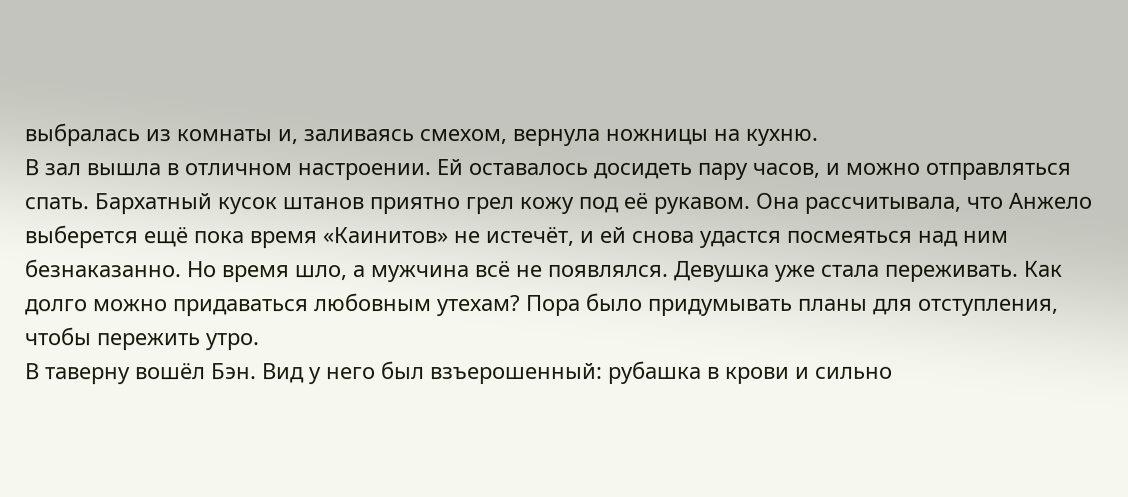выбралась из комнаты и, заливаясь смехом, вернула ножницы на кухню.
В зал вышла в отличном настроении. Ей оставалось досидеть пару часов, и можно отправляться спать. Бархатный кусок штанов приятно грел кожу под её рукавом. Она рассчитывала, что Анжело выберется ещё пока время «Каинитов» не истечёт, и ей снова удастся посмеяться над ним безнаказанно. Но время шло, а мужчина всё не появлялся. Девушка уже стала переживать. Как долго можно придаваться любовным утехам? Пора было придумывать планы для отступления, чтобы пережить утро.
В таверну вошёл Бэн. Вид у него был взъерошенный: рубашка в крови и сильно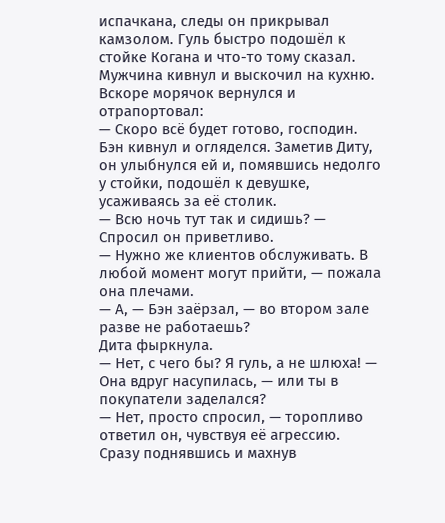испачкана, следы он прикрывал камзолом. Гуль быстро подошёл к стойке Когана и что-то тому сказал. Мужчина кивнул и выскочил на кухню. Вскоре морячок вернулся и отрапортовал:
— Скоро всё будет готово, господин.
Бэн кивнул и огляделся. Заметив Диту, он улыбнулся ей и, помявшись недолго у стойки, подошёл к девушке, усаживаясь за её столик.
— Всю ночь тут так и сидишь? — Спросил он приветливо.
— Нужно же клиентов обслуживать. В любой момент могут прийти, — пожала она плечами.
— А, — Бэн заёрзал, — во втором зале разве не работаешь?
Дита фыркнула.
— Нет, с чего бы? Я гуль, а не шлюха! — Она вдруг насупилась, — или ты в покупатели заделался?
— Нет, просто спросил, — торопливо ответил он, чувствуя её агрессию.
Сразу поднявшись и махнув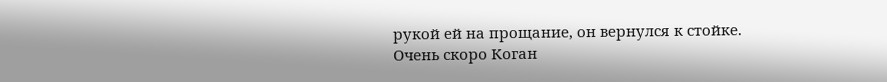рукой ей на прощание, он вернулся к стойке.
Очень скоро Коган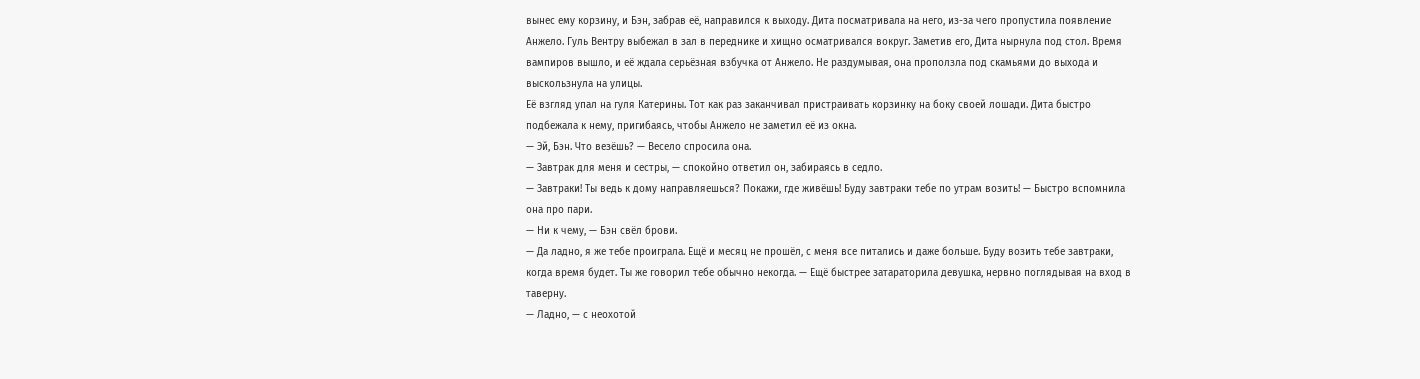вынес ему корзину, и Бэн, забрав её, направился к выходу. Дита посматривала на него, из-за чего пропустила появление Анжело. Гуль Вентру выбежал в зал в переднике и хищно осматривался вокруг. Заметив его, Дита нырнула под стол. Время вампиров вышло, и её ждала серьёзная взбучка от Анжело. Не раздумывая, она проползла под скамьями до выхода и выскользнула на улицы.
Её взгляд упал на гуля Катерины. Тот как раз заканчивал пристраивать корзинку на боку своей лошади. Дита быстро подбежала к нему, пригибаясь, чтобы Анжело не заметил её из окна.
— Эй, Бэн. Что везёшь? — Весело спросила она.
— Завтрак для меня и сестры, — спокойно ответил он, забираясь в седло.
— Завтраки! Ты ведь к дому направляешься? Покажи, где живёшь! Буду завтраки тебе по утрам возить! — Быстро вспомнила она про пари.
— Ни к чему, — Бэн свёл брови.
— Да ладно, я же тебе проиграла. Ещё и месяц не прошёл, с меня все питались и даже больше. Буду возить тебе завтраки, когда время будет. Ты же говорил тебе обычно некогда. — Ещё быстрее затараторила девушка, нервно поглядывая на вход в таверну.
— Ладно, — с неохотой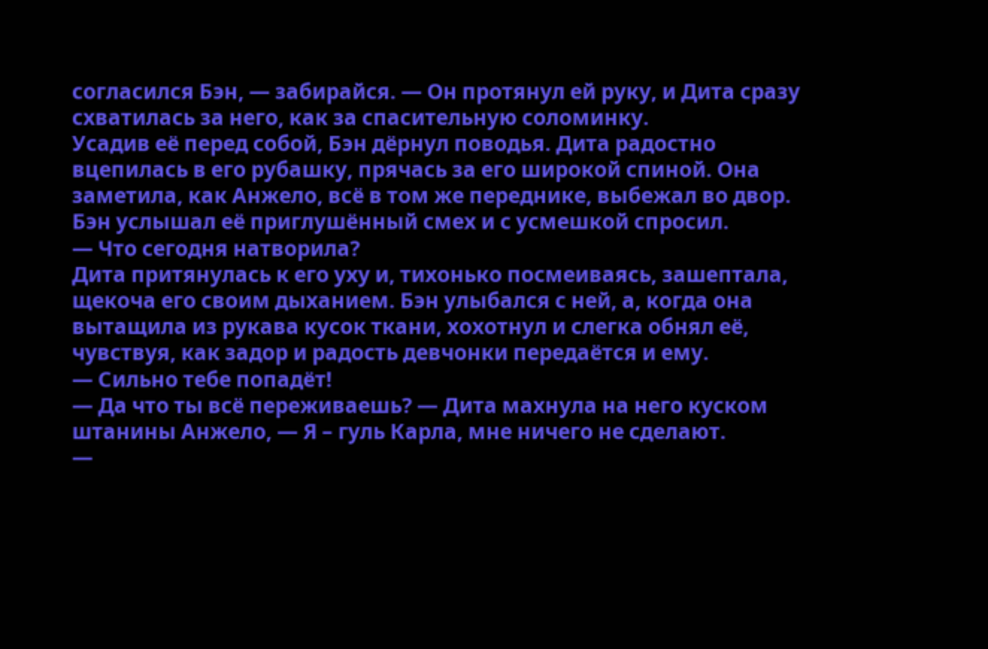согласился Бэн, — забирайся. — Он протянул ей руку, и Дита сразу схватилась за него, как за спасительную соломинку.
Усадив её перед собой, Бэн дёрнул поводья. Дита радостно вцепилась в его рубашку, прячась за его широкой спиной. Она заметила, как Анжело, всё в том же переднике, выбежал во двор. Бэн услышал её приглушённый смех и с усмешкой спросил.
— Что сегодня натворила?
Дита притянулась к его уху и, тихонько посмеиваясь, зашептала, щекоча его своим дыханием. Бэн улыбался с ней, а, когда она вытащила из рукава кусок ткани, хохотнул и слегка обнял её, чувствуя, как задор и радость девчонки передаётся и ему.
— Сильно тебе попадёт!
— Да что ты всё переживаешь? — Дита махнула на него куском штанины Анжело, — Я – гуль Карла, мне ничего не сделают.
—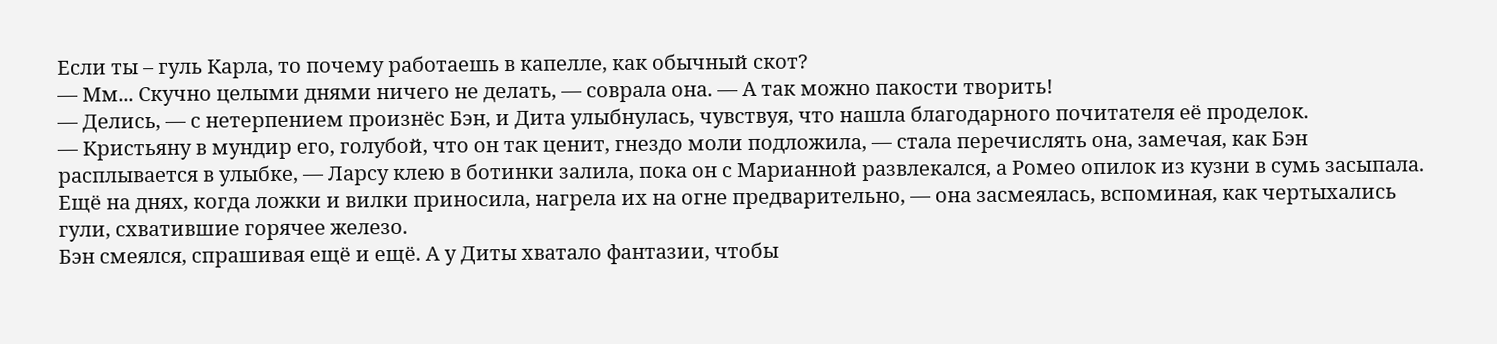Если ты – гуль Карла, то почему работаешь в капелле, как обычный скот?
— Мм... Скучно целыми днями ничего не делать, — соврала она. — А так можно пакости творить!
— Делись, — с нетерпением произнёс Бэн, и Дита улыбнулась, чувствуя, что нашла благодарного почитателя её проделок.
— Кристьяну в мундир его, голубой, что он так ценит, гнездо моли подложила, — стала перечислять она, замечая, как Бэн расплывается в улыбке, — Ларсу клею в ботинки залила, пока он с Марианной развлекался, а Ромео опилок из кузни в сумь засыпала. Ещё на днях, когда ложки и вилки приносила, нагрела их на огне предварительно, — она засмеялась, вспоминая, как чертыхались гули, схватившие горячее железо.
Бэн смеялся, спрашивая ещё и ещё. А у Диты хватало фантазии, чтобы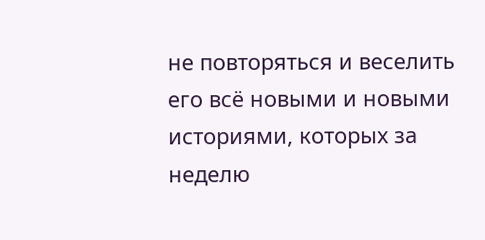не повторяться и веселить его всё новыми и новыми историями, которых за неделю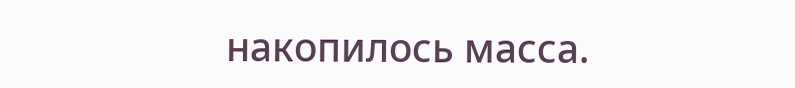накопилось масса.